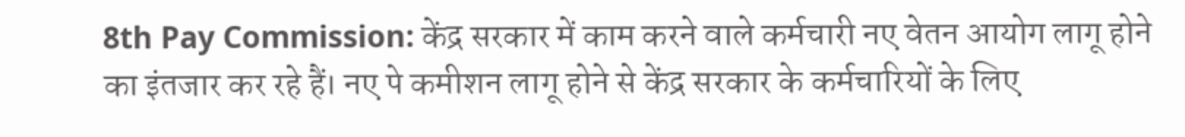8th Pay Commission: केंद्र सरकार में काम करने वाले कर्मचारी नए वेतन आयोग लागू होने का इंतजार कर रहे हैं। नए पे कमीशन लागू होने से केंद्र सरकार के कर्मचारियों के लिए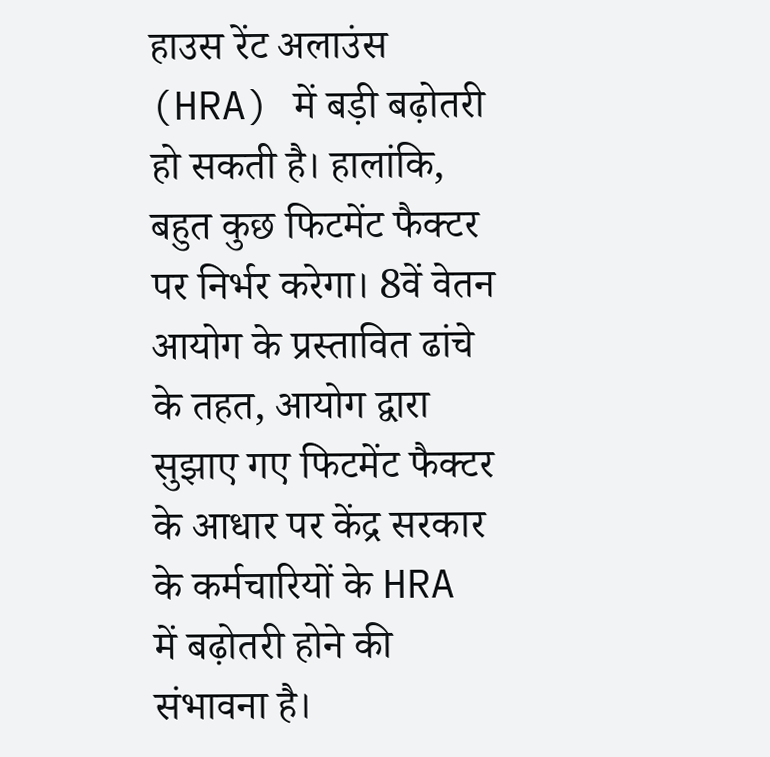हाउस रेंट अलाउंस (HRA) में बड़ी बढ़ोतरी हो सकती है। हालांकि, बहुत कुछ फिटमेंट फैक्टर पर निर्भर करेगा। 8वें वेतन आयोग के प्रस्तावित ढांचे के तहत, आयोग द्वारा सुझाए गए फिटमेंट फैक्टर के आधार पर केंद्र सरकार के कर्मचारियों के HRA में बढ़ोतरी होने की संभावना है।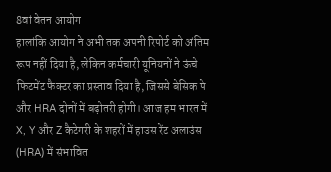8वां वेतन आयोग
हालांकि आयोग ने अभी तक अपनी रिपोर्ट को अंतिम रूप नहीं दिया है, लेकिन कर्मचारी यूनियनों ने ऊंचे फिटमेंट फैक्टर का प्रस्ताव दिया है, जिससे बेसिक पे और HRA दोनों में बढ़ोतरी होगी। आज हम भारत में X, Y और Z कैटेगरी के शहरों में हाउस रेंट अलाउंस (HRA) में संभावित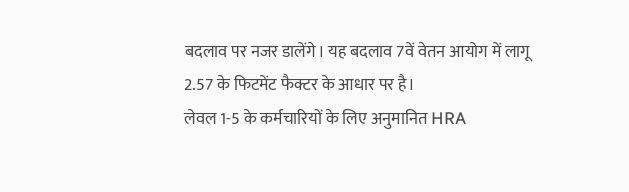बदलाव पर नजर डालेंगे। यह बदलाव 7वें वेतन आयोग में लागू 2.57 के फिटमेंट फैक्टर के आधार पर है।
लेवल 1-5 के कर्मचारियों के लिए अनुमानित HRA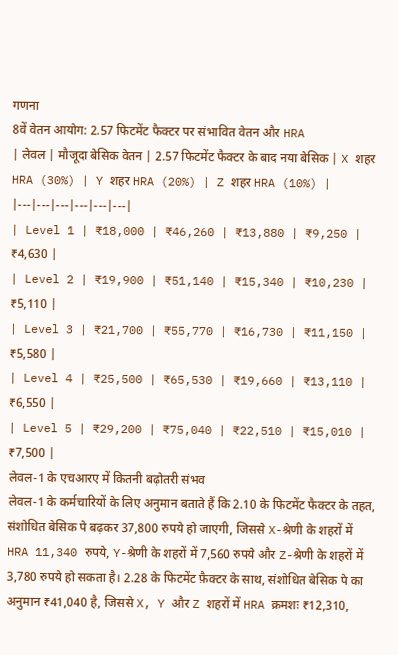गणना
8वें वेतन आयोग: 2.57 फिटमेंट फैक्टर पर संभावित वेतन और HRA
| लेवल | मौजूदा बेसिक वेतन | 2.57 फिटमेंट फैक्टर के बाद नया बेसिक | X शहर HRA (30%) | Y शहर HRA (20%) | Z शहर HRA (10%) |
|---|---|---|---|---|---|
| Level 1 | ₹18,000 | ₹46,260 | ₹13,880 | ₹9,250 | ₹4,630 |
| Level 2 | ₹19,900 | ₹51,140 | ₹15,340 | ₹10,230 | ₹5,110 |
| Level 3 | ₹21,700 | ₹55,770 | ₹16,730 | ₹11,150 | ₹5,580 |
| Level 4 | ₹25,500 | ₹65,530 | ₹19,660 | ₹13,110 | ₹6,550 |
| Level 5 | ₹29,200 | ₹75,040 | ₹22,510 | ₹15,010 | ₹7,500 |
लेवल-1 के एचआरए में कितनी बढ़ोतरी संभव
लेवल-1 के कर्मचारियों के लिए अनुमान बताते हैं कि 2.10 के फिटमेंट फैक्टर के तहत, संशोधित बेसिक पे बढ़कर 37,800 रुपये हो जाएगी, जिससे X-श्रेणी के शहरों में HRA 11,340 रुपये, Y-श्रेणी के शहरों में 7,560 रुपये और Z-श्रेणी के शहरों में 3,780 रुपये हो सकता है। 2.28 के फिटमेंट फ़ैक्टर के साथ, संशोधित बेसिक पे का अनुमान ₹41,040 है, जिससे X, Y और Z शहरों में HRA क्रमशः ₹12,310,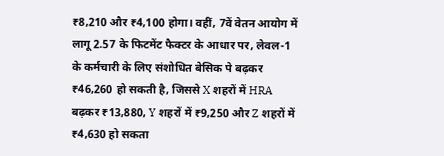₹8,210 और ₹4,100 होगा। वहीं, 7वें वेतन आयोग में लागू 2.57 के फिटमेंट फैक्टर के आधार पर, लेवल-1 के कर्मचारी के लिए संशोधित बेसिक पे बढ़कर ₹46,260 हो सकती है, जिससे X शहरों में HRA बढ़कर ₹13,880, Y शहरों में ₹9,250 और Z शहरों में ₹4,630 हो सकता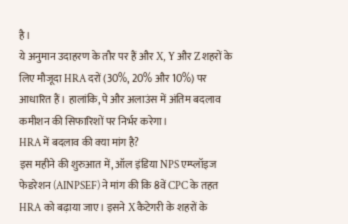है।
ये अनुमान उदाहरण के तौर पर हैं और X, Y और Z शहरों के लिए मौजूदा HRA दरों (30%, 20% और 10%) पर आधारित हैं। हालांकि, पे और अलाउंस में अंतिम बदलाव कमीशन की सिफारिशों पर निर्भर करेगा।
HRA में बदलाव की क्या मांग है?
इस महीने की शुरुआत में, ऑल इंडिया NPS एम्प्लॉइज फेडरेशन (AINPSEF) ने मांग की कि 8वें CPC के तहत HRA को बढ़ाया जाए। इसने X कैटेगरी के शहरों के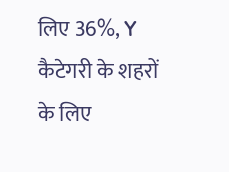लिए 36%, Y कैटेगरी के शहरों के लिए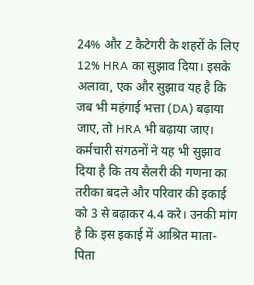24% और Z कैटेगरी के शहरों के लिए 12% HRA का सुझाव दिया। इसके अलावा, एक और सुझाव यह है कि जब भी महंगाई भत्ता (DA) बढ़ाया जाए, तो HRA भी बढ़ाया जाए। कर्मचारी संगठनों ने यह भी सुझाव दिया है कि तय सैलरी की गणना का तरीका बदले और परिवार की इकाई को 3 से बढ़ाकर 4.4 करे। उनकी मांग है कि इस इकाई में आश्रित माता-पिता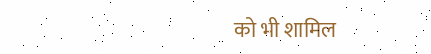को भी शामिल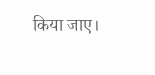किया जाए।